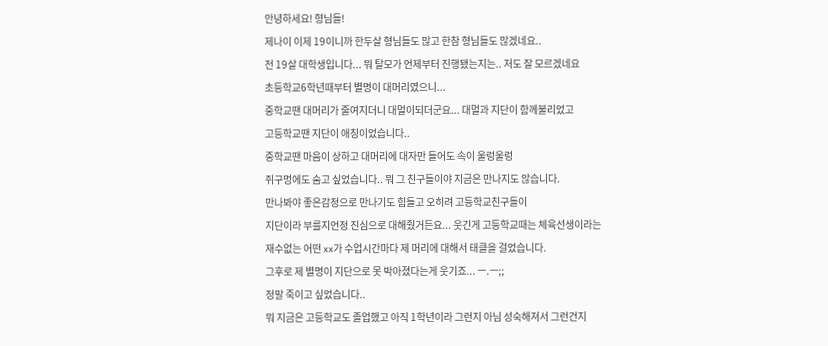안녕하세요! 형님들!
제나이 이제 19이니까 한두살 형님들도 많고 한참 형님들도 많겠네요..
전 19살 대학생입니다... 뭐 탈모가 언제부터 진행됐는지는.. 저도 잘 모르겠네요
초등학교6학년때부터 별명이 대머리였으니...
중학교땐 대머리가 줄여지더니 대멀이되더군요... 대멀과 지단이 함께불리었고
고등학교땐 지단이 애칭이었습니다..
중학교땐 마음이 상하고 대머리에 대자만 들어도 속이 울렁울렁
쥐구멍에도 숨고 싶었습니다.. 뭐 그 친구들이야 지금은 만나지도 않습니다.
만나봐야 좋은감정으로 만나기도 힘들고 오히려 고등학교친구들이
지단이라 부를지언정 진심으로 대해줬거든요... 웃긴게 고등학교때는 체육선생이라는
재수없는 어떤 xx가 수업시간마다 제 머리에 대해서 태클을 걸었습니다.
그후로 제 별명이 지단으로 못 박아졌다는게 웃기죠... ㅡ.ㅡ;;
정말 죽이고 싶었습니다..
뭐 지금은 고등학교도 졸업했고 아직 1학년이라 그런지 아님 성숙해져서 그런건지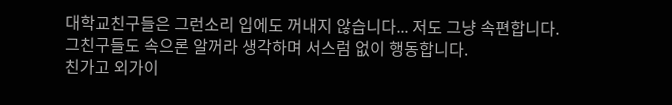대학교친구들은 그런소리 입에도 꺼내지 않습니다... 저도 그냥 속편합니다.
그친구들도 속으론 알꺼라 생각하며 서스럼 없이 행동합니다.
친가고 외가이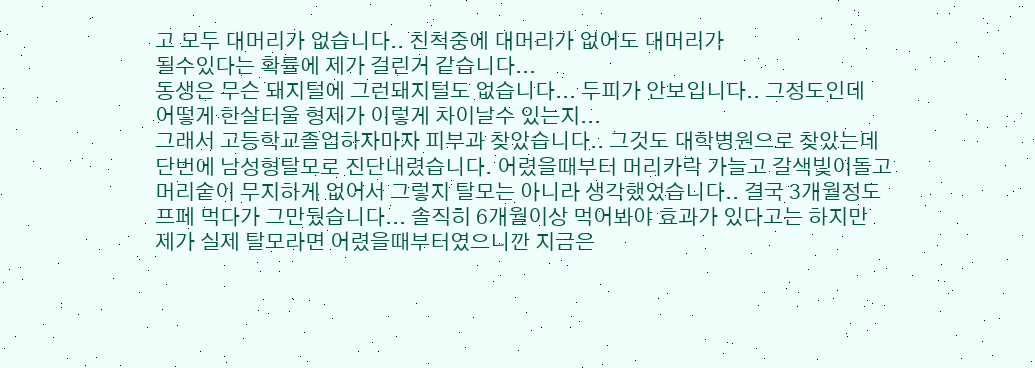고 모두 대머리가 없습니다.. 친척중에 대머리가 없어도 대머리가
될수있다는 확률에 제가 걸린거 같습니다...
동생은 무슨 돼지털에 그런돼지털도 없습니다... 두피가 안보입니다.. 그정도인데
어떻게 한살터울 형제가 이렇게 차이날수 있는지...
그래서 고등학교졸업하자마자 피부과 찾았습니다.. 그것도 대학병원으로 찾았는데
단번에 남성형탈모로 진단내렸습니다. 어렸을때부터 머리카락 가늘고 갈색빛이돌고
머리숱이 무지하게 없어서 그렇지 탈모는 아니라 생각했었습니다.. 결국 3개월정도
프페 먹다가 그만뒀습니다... 솔직히 6개월이상 먹어봐야 효과가 있다고는 하지만
제가 실제 탈모라면 어렸을때부터였으니깐 지금은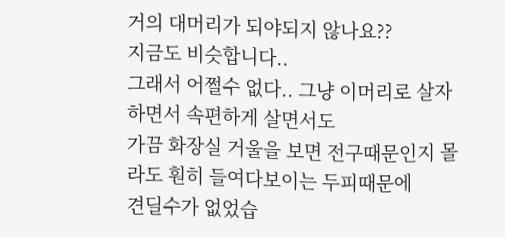거의 대머리가 되야되지 않나요??
지금도 비슷합니다..
그래서 어쩔수 없다.. 그냥 이머리로 살자 하면서 속편하게 살면서도
가끔 화장실 거울을 보면 전구때문인지 몰라도 훤히 들여다보이는 두피때문에
견딜수가 없었습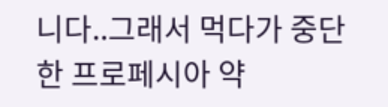니다..그래서 먹다가 중단한 프로페시아 약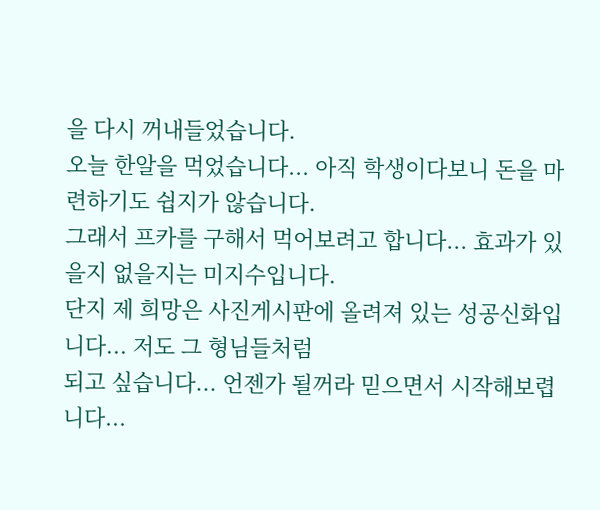을 다시 꺼내들었습니다.
오늘 한알을 먹었습니다... 아직 학생이다보니 돈을 마련하기도 쉽지가 않습니다.
그래서 프카를 구해서 먹어보려고 합니다... 효과가 있을지 없을지는 미지수입니다.
단지 제 희망은 사진게시판에 올려져 있는 성공신화입니다... 저도 그 형님들처럼
되고 싶습니다... 언젠가 될꺼라 믿으면서 시작해보렵니다...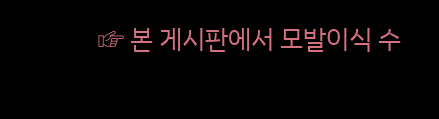☞ 본 게시판에서 모발이식 수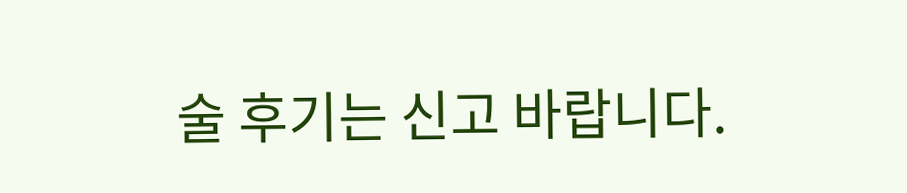술 후기는 신고 바랍니다.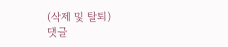(삭제 및 탈퇴)
댓글